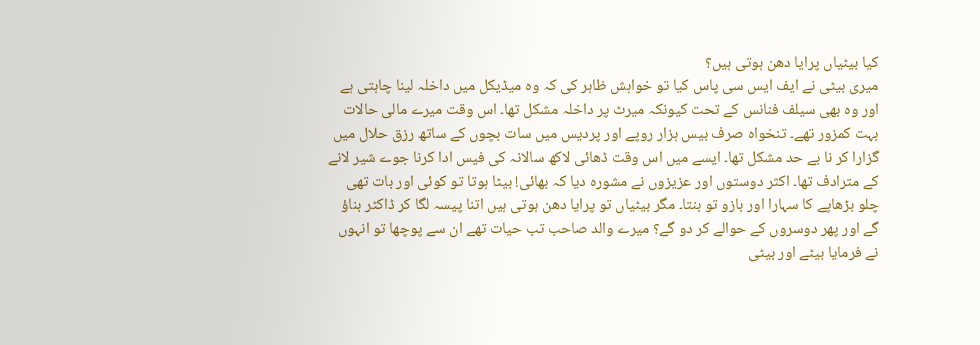کیا بیٹیاں پرایا دھن ہوتی ہیں؟
میری بیٹی نے ایف ایس سی پاس کیا تو خواہش ظاہر کی کہ وہ میڈیکل میں داخلہ لینا چاہتی ہے اور وہ بھی سیلف فنانس کے تحت کیونکہ میرٹ پر داخلہ مشکل تھا۔ اس وقت میرے مالی حالات بہت کمزور تھے۔ تنخواہ صرف بیس ہزار روپے اور پردیس میں سات بچوں کے ساتھ رزق حلال میں گزارا کر نا بے حد مشکل تھا۔ ایسے میں اس وقت ڈھائی لاکھ سالانہ کی فیس ادا کرنا جوے شیر لانے کے مترادف تھا۔ اکثر دوستوں اور عزیزوں نے مشورہ دیا کہ بھائی! بیٹا ہوتا تو کوئی اور بات تھی چلو بڑھاپے کا سہارا اور بازو تو بنتا۔ مگر بیٹیاں تو پرایا دھن ہوتی ہیں اتنا پیسہ لگا کر ڈاکٹر بناؤ گے اور پھر دوسروں کے حوالے کر دو گے؟ میرے والد صاحب تب حیات تھے ان سے پوچھا تو انہوں نے فرمایا بیٹے اور بیٹی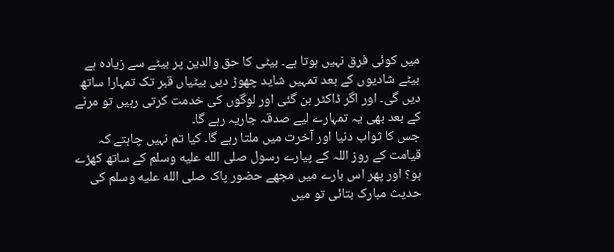میں کوئی فرق نہیں ہوتا ہے۔ بیٹی کا حق والدین پر بیٹے سے زیادہ ہے بیٹے شادیوں کے بعد تمہیں شاید چھوڑ دیں بیٹیاں قبر تک تمہارا ساتھ دیں گی۔ اور اگر ڈاکٹر بن گئی اور لوگوں کی خدمت کرتی رہیں تو مرنے کے بعد بھی یہ تمہارے لیے صدقہ جاریہ رہے گا۔
جس کا ثواب دنیا اور آخرت میں ملتا رہے گا۔ کیا تم نہیں چاہتے کہ قیامت کے روز اللہ کے پیارے رسول صلى الله عليه وسلم کے ساتھ کھڑے ہو؟ اور پھر اس بارے میں مجھے حضور پاک صلى الله عليه وسلم کی حدیث مبارک بتائی تو میں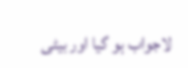لاجواب ہو گیا اور بیٹی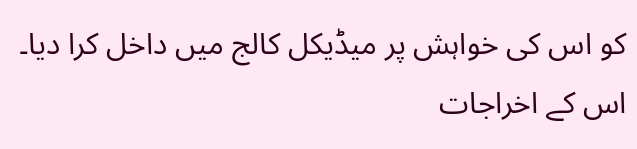کو اس کی خواہش پر میڈیکل کالج میں داخل کرا دیا۔ اس کے اخراجات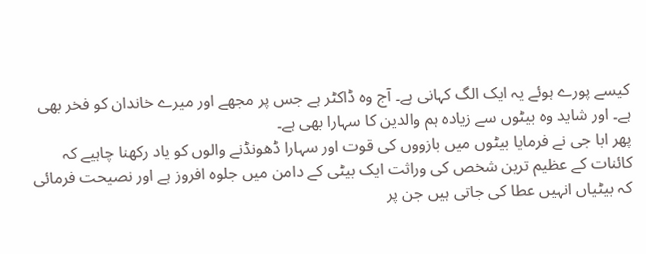کیسے پورے ہوئے یہ ایک الگ کہانی ہے۔ آج وہ ڈاکٹر ہے جس پر مجھے اور میرے خاندان کو فخر بھی ہے۔ اور شاید وہ بیٹوں سے زیادہ ہم والدین کا سہارا بھی ہے۔
پھر ابا جی نے فرمایا بیٹوں میں بازووں کی قوت اور سہارا ڈھونڈنے والوں کو یاد رکھنا چاہیے کہ کائنات کے عظیم ترین شخص کی وراثت ایک بیٹی کے دامن میں جلوہ افروز ہے اور نصیحت فرمائی کہ بیٹیاں انہیں عطا کی جاتی ہیں جن پر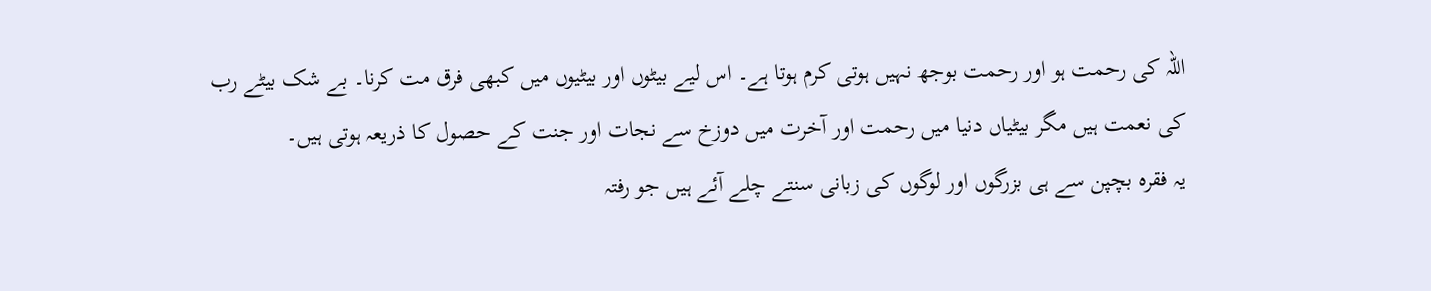اللہ کی رحمت ہو اور رحمت بوجھ نہیں ہوتی کرم ہوتا ہے۔ اس لیے بیٹوں اور بیٹیوں میں کبھی فرق مت کرنا۔ بے شک بیٹے رب کی نعمت ہیں مگر بیٹیاں دنیا میں رحمت اور آخرت میں دوزخ سے نجات اور جنت کے حصول کا ذریعہ ہوتی ہیں۔
یہ فقرہ بچپن سے ہی بزرگوں اور لوگوں کی زبانی سنتے چلے آئے ہیں جو رفتہ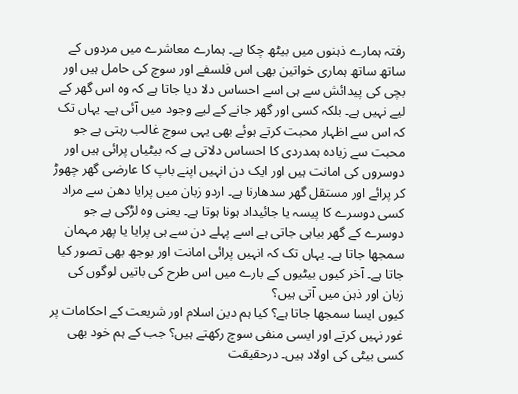رفتہ ہمارے ذہنوں میں بیٹھ چکا ہے۔ ہمارے معاشرے میں مردوں کے ساتھ ساتھ ہماری خواتین بھی اس فلسفے اور سوچ کی حامل ہیں اور بچی کی پیدائش سے ہی اسے احساس دلا دیا جاتا ہے کہ وہ اس گھر کے لیے نہیں ہے۔ بلکہ کسی اور گھر جانے کے لیے وجود میں آئی ہے۔ یہاں تک کہ اس سے اظہار محبت کرتے ہوئے بھی یہی سوچ غالب رہتی ہے جو محبت سے زیادہ ہمدردی کا احساس دلاتی ہے کہ بیٹیاں پرائی ہیں اور دوسروں کی امانت ہیں اور ایک دن انہیں اپنے باپ کا عارضی گھر چھوڑ کر پرائے اور مستقل گھر سدھارنا ہے۔ اردو زبان میں پرایا دھن سے مراد کسی دوسرے کا پیسہ یا جائیداد ہونا ہوتا ہے۔ یعنی وہ لڑکی ہے جو دوسرے کے گھر بیاہی جاتی ہے اسے پہلے دن سے ہی پرایا یا پھر مہمان سمجھا جاتا ہے۔ یہاں تک کہ انہیں پرائی امانت اور بوجھ بھی تصور کیا جاتا ہے۔ آخر کیوں بیٹیوں کے بارے میں اس طرح کی باتیں لوگوں کی زبان اور ذہن میں آتی ہیں؟
کیوں ایسا سمجھا جاتا ہے؟ کیا ہم دین اسلام اور شریعت کے احکامات پر غور نہیں کرتے اور ایسی منفی سوچ رکھتے ہیں؟ جب کے ہم خود بھی کسی بیٹی کی اولاد ہیں۔ درحقیقت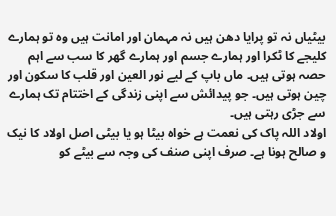بیٹیاں نہ تو پرایا دھن ہیں نہ مہمان اور امانت ہیں وہ تو ہمارے کلیجے کا ٹکرا اور ہمارے جسم اور ہمارے گھر کا سب سے اہم حصہ ہوتی ہیں۔ ماں باپ کے لیے نور العین اور قلب کا سکون اور چین ہوتی ہیں۔ جو پیدائش سے اپنی زندگی کے اختتام تک ہمارے سے جڑی رہتی ہیں۔
اولاد اللہ پاک کی نعمت ہے خواہ بیٹا ہو یا بیٹی اصل اولاد کا نیک و صالح ہونا ہے۔ صرف اپنی صنف کی وجہ سے بیٹے کو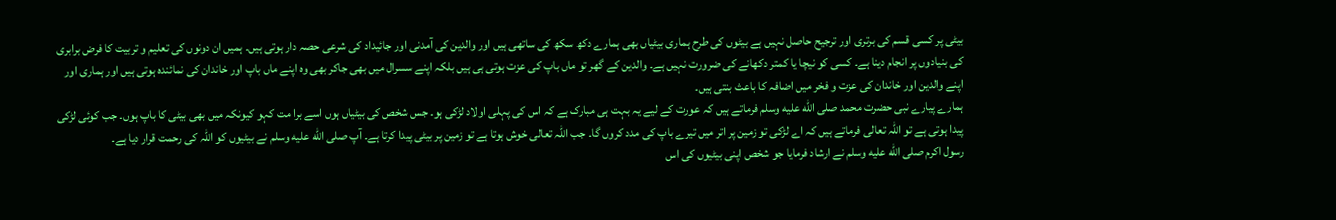بیٹی پر کسی قسم کی برتری اور ترجیح حاصل نہیں ہے بیٹوں کی طرح ہماری بیٹیاں بھی ہمارے دکھ سکھ کی ساتھی ہیں اور والدین کی آمدنی اور جائیداد کی شرعی حصہ دار ہوتی ہیں۔ ہمیں ان دونوں کی تعلیم و تربیت کا فرض برابری کی بنیادوں پر انجام دینا ہے۔ کسی کو نیچا یا کمتر دکھانے کی ضرورت نہیں ہے۔ والدین کے گھر تو ماں باپ کی عزت ہوتی ہی ہیں بلکہ اپنے سسرال میں بھی جاکر بھی وہ اپنے ماں باپ اور خاندان کی نمائندہ ہوتی ہیں اور ہماری اور اپنے والدین اور خاندان کی عزت و فخر میں اضافہ کا باعث بنتی ہیں۔
ہمارے پیارے نبی حضرت محمد صلى الله عليه وسلم فرماتے ہیں کہ عورت کے لیے یہ بہت ہی مبارک ہے کہ اس کی پہلی اولاد لڑکی ہو۔ جس شخص کی بیٹیاں ہوں اسے برا مت کہو کیونکہ میں بھی بیٹی کا باپ ہوں۔ جب کوئی لڑکی پیدا ہوتی ہے تو اللہ تعالی فرماتے ہیں کہ اے لڑکی تو زمین پر اتر میں تیرے باپ کی مدد کروں گا۔ جب اللہ تعالی خوش ہوتا ہے تو زمین پر بیٹی پیدا کرتا ہے۔ آپ صلى الله عليه وسلم نے بیٹیوں کو اللہ کی رحمت قرار دیا ہے۔
رسول اکرم صلى الله عليه وسلم نے ارشاد فرمایا جو شخص اپنی بیٹیوں کی اس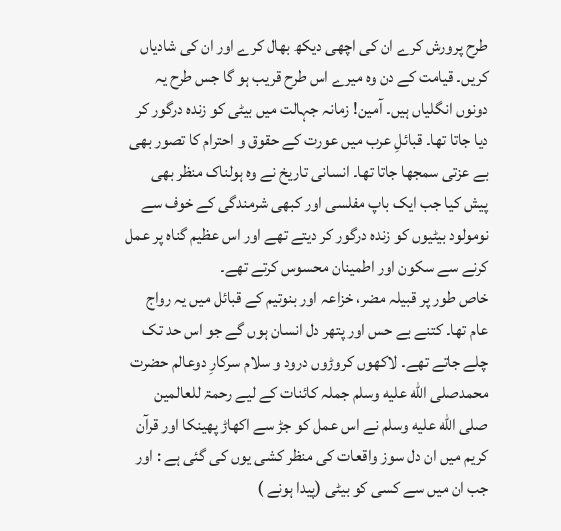طرح پرورش کرے ان کی اچھی دیکھ بھال کرے اور ان کی شادیاں کریں۔ قیامت کے دن وہ میرے اس طرح قریب ہو گا جس طرح یہ دونوں انگلیاں ہیں۔ آمین! زمانہ جہالت میں بیٹی کو زندہ درگور کر دیا جاتا تھا۔ قبائلِ عرب میں عورت کے حقوق و احترام کا تصور بھی بے عزتی سمجھا جاتا تھا۔ انسانی تاریخ نے وہ ہولناک منظر بھی پیش کیا جب ایک باپ مفلسی اور کبھی شرمندگی کے خوف سے نومولود بیٹیوں کو زندہ درگور کر دیتے تھے اور اس عظیم گناہ پر عمل کرنے سے سکون اور اطمینان محسوس کرتے تھے۔
خاص طور پر قبیلہ مضر، خزاعہ اور بنوتیم کے قبائل میں یہ رواج عام تھا۔ کتنے بے حس اور پتھر دل انسان ہوں گے جو اس حد تک چلے جاتے تھے۔ لاکھوں کروڑوں درود و سلام سرکارِ دوعالم حضرت محمدصلى الله عليه وسلم جملہ کائنات کے لیے رحمۃ للعالمین صلى الله عليه وسلم نے اس عمل کو جڑ سے اکھاڑ پھینکا اور قرآن کریم میں ان دل سوز واقعات کی منظر کشی یوں کی گئی ہے : اور جب ان میں سے کسی کو بیٹی (پیدا ہونے )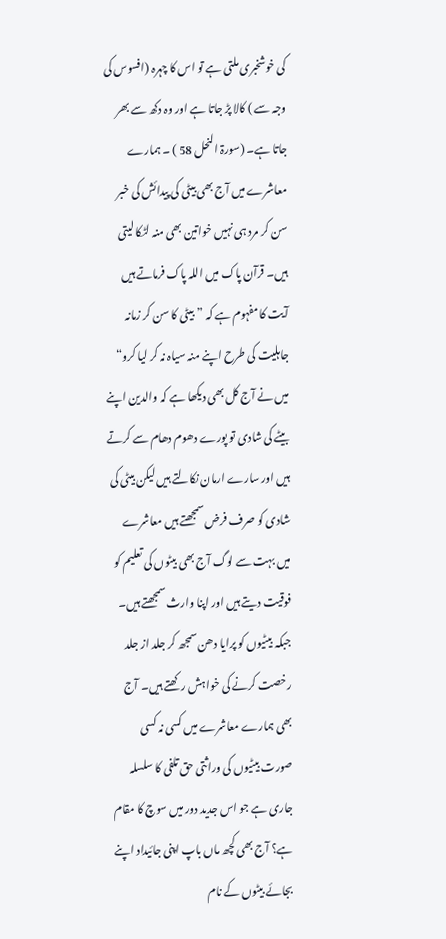کی خوشخبری ملتی ہے تو اس کا چہرہ (افسوس کی وجہ سے ) کالا پڑ جاتا ہے اور وہ دکھ سے بھر جاتا ہے۔ (سورۃ النحل 58 ) ۔ ہمارے معاشرے میں آج بھی بیٹی کی پیدائش کی خبر سن کر مرد ہی نہیں خواتین بھی منہ لٹکا لیتی ہیں۔ قرآن پاک میں اللہ پاک فرماتے ہیں آیت کا مفہوم ہے کہ ”بیٹی کا سن کر زمانہ جاہلیت کی طرح اپنے منہ سیاہ نہ کر لیا کرو“ میں نے آج کل بھی دیکھا ہے کہ والدین اپنے بیٹے کی شادی تو پورے دھوم دھام سے کرتے ہیں اور سارے ارمان نکالتے ہیں لیکن بیٹی کی شادی کو صرف فرض سمجھتے ہیں معاشرے میں بہت سے لوگ آج بھی بیٹوں کی تعلیم کو فوقیت دیتے ہیں اور اپنا وارث سمجھتے ہیں۔
جبکہ بیٹیوں کو پرایا دھن سمجھ کر جلد از جلد رخصت کرنے کی خواہش رکھتے ہیں۔ آج بھی ہمارے معاشرے میں کسی نہ کسی صورت بیٹیوں کی وراثتی حق تلفی کا سلسلہ جاری ہے جو اس جدید دور میں سوچ کا مقام ہے؟ آج بھی کچھ ماں باپ اپنی جائیداد اپنے بجائے بیٹوں کے نام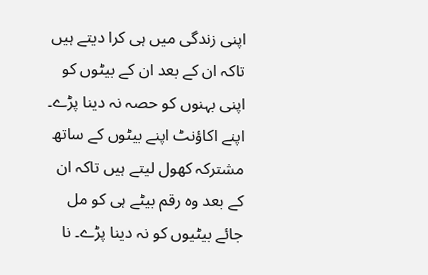اپنی زندگی میں ہی کرا دیتے ہیں تاکہ ان کے بعد ان کے بیٹوں کو اپنی بہنوں کو حصہ نہ دینا پڑے۔ اپنے اکاؤنٹ اپنے بیٹوں کے ساتھ مشترکہ کھول لیتے ہیں تاکہ ان کے بعد وہ رقم بیٹے ہی کو مل جائے بیٹیوں کو نہ دینا پڑے۔ نا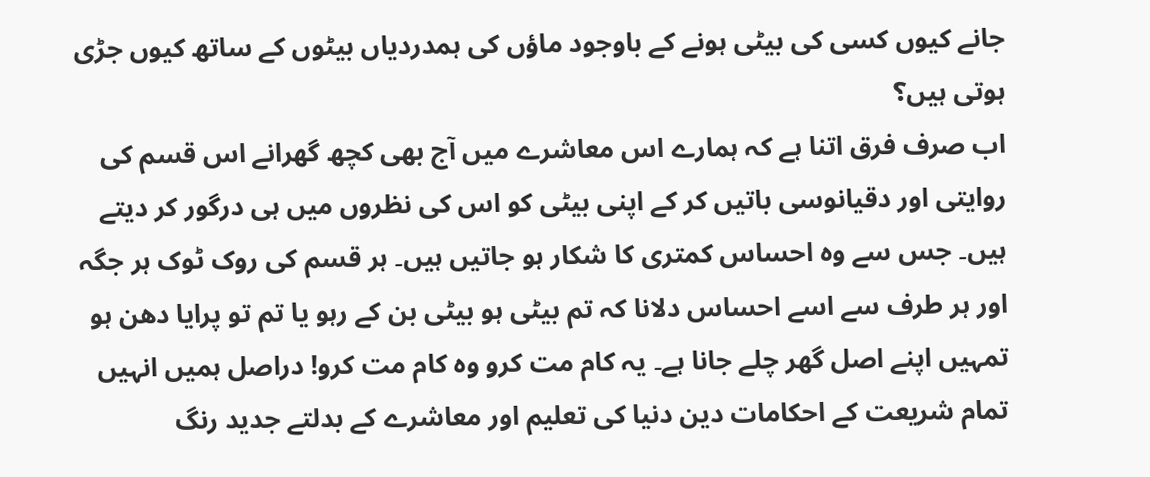جانے کیوں کسی کی بیٹی ہونے کے باوجود ماؤں کی ہمدردیاں بیٹوں کے ساتھ کیوں جڑی ہوتی ہیں؟
اب صرف فرق اتنا ہے کہ ہمارے اس معاشرے میں آج بھی کچھ گھرانے اس قسم کی روایتی اور دقیانوسی باتیں کر کے اپنی بیٹی کو اس کی نظروں میں ہی درگور کر دیتے ہیں۔ جس سے وہ احساس کمتری کا شکار ہو جاتیں ہیں۔ ہر قسم کی روک ٹوک ہر جگہ اور ہر طرف سے اسے احساس دلانا کہ تم بیٹی ہو بیٹی بن کے رہو یا تم تو پرایا دھن ہو تمہیں اپنے اصل گھر چلے جانا ہے۔ یہ کام مت کرو وہ کام مت کرو! دراصل ہمیں انہیں تمام شریعت کے احکامات دین دنیا کی تعلیم اور معاشرے کے بدلتے جدید رنگ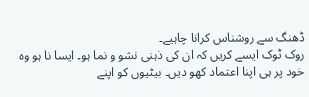ڈھنگ سے روشناس کرانا چاہیے۔
روک ٹوک ایسے کریں کہ ان کی ذہنی نشو و نما ہو۔ ایسا نا ہو وہ خود پر ہی اپنا اعتماد کھو دیں۔ بیٹیوں کو اپنے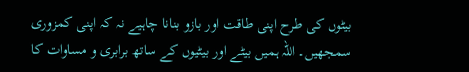بیٹوں کی طرح اپنی طاقت اور بازو بنانا چاہیے نہ کہ اپنی کمزوری سمجھیں۔ اللہ ہمیں بیٹے اور بیٹیوں کے ساتھ برابری و مساوات کا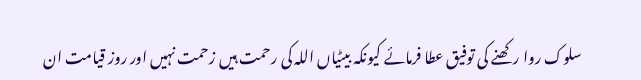سلوک روا رکھنے کی توفیق عطا فرمائے کیونکہ بیٹیاں اللہ کی رحمت ہیں زحمت نہیں اور روز قیامت ان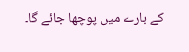کے بارے میں پوچھا جائے گا۔